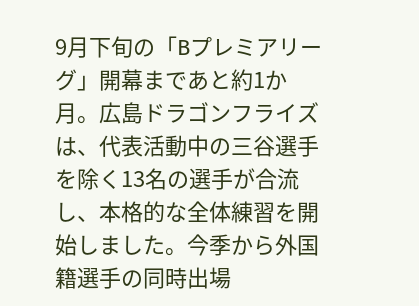9月下旬の「Bプレミアリーグ」開幕まであと約1か月。広島ドラゴンフライズは、代表活動中の三谷選手を除く13名の選手が合流し、本格的な全体練習を開始しました。今季から外国籍選手の同時出場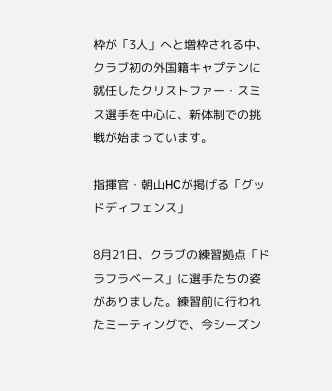枠が「3人」へと増枠される中、クラブ初の外国籍キャプテンに就任したクリストファー・スミス選手を中心に、新体制での挑戦が始まっています。

指揮官・朝山HCが掲げる「グッドディフェンス」

8月21日、クラブの練習拠点「ドラフラベース」に選手たちの姿がありました。練習前に行われたミーティングで、今シーズン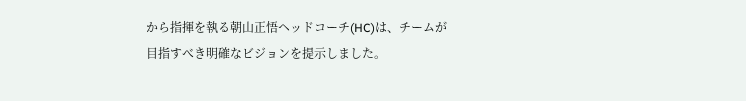から指揮を執る朝山正悟ヘッドコーチ(HC)は、チームが目指すべき明確なビジョンを提示しました。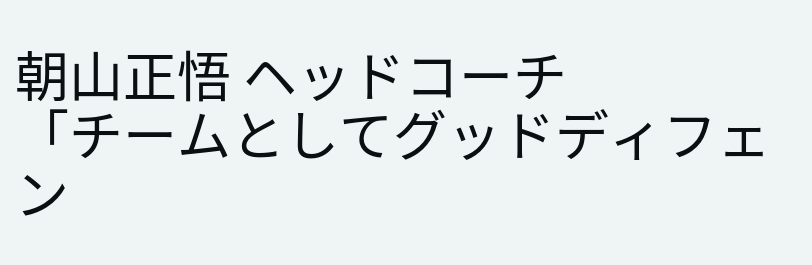朝山正悟 ヘッドコーチ
「チームとしてグッドディフェン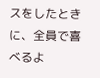スをしたときに、全員で喜べるよ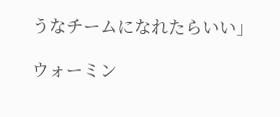うなチームになれたらいい」

ウォーミン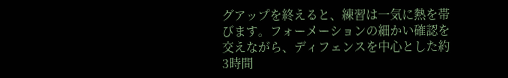グアップを終えると、練習は一気に熱を帯びます。フォーメーションの細かい確認を交えながら、ディフェンスを中心とした約3時間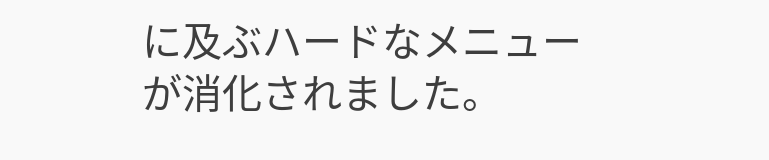に及ぶハードなメニューが消化されました。